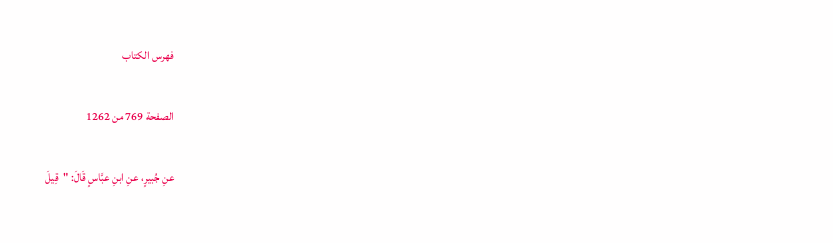فهرس الكتاب

الصفحة 769 من 1262

عنِ جُبيرٍ، عنِ ابنِ عبَّاسٍ قَالَ: "قِيلَ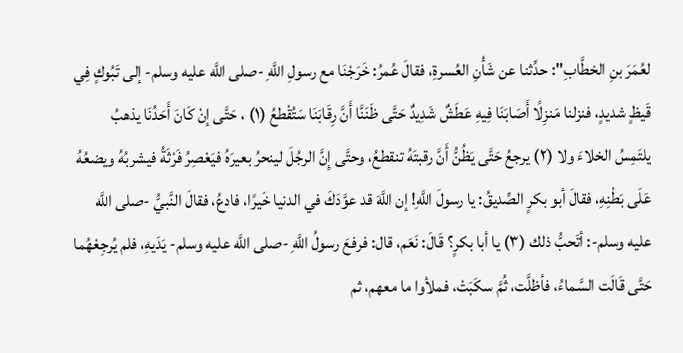لعُمَرَ بنِ الخطَّابِ": حدِّثنا عن شَأْنِ العُسرةِ، فقالَ عُمرُ: خَرَجْنَا مع رسولِ اللَّهِ -صلى اللَّه عليه وسلم- إلى تَبُوكٍ فِي قَيظٍ شديدٍ، فنزلنا مَنزِلًا أَصَابَنَا فِيهِ عَطَشٌ شَدِيدٌ حَتَّى ظَنَنَّا أَنَّ رِقَابَنَا سَتُقْطعُ (١) ، حَتَّى إنْ كَانَ أَحَدُنَا يذهبُ يلتَمِسُ الخلاءَ ولا (٢) يرجعُ حَتَّى يَظُنُّ أَنَّ رقبتَهُ تنقطعُ، وحتَّى إِنَّ الرجُلَ لينحرُ بعيرَهُ فيَعْصِرُ فَرْثَةُ فيشربُهُ ويضعُهُ عَلَى بَطْنِهِ، فقالَ أبو بكرٍ الصِّديقُ: يا رسولَ اللَّهِ! إن اللَّهَ قد عوَّدَكَ في الدنيا خَيرًا، فادعُ، فقالَ النَّبيُّ -صلى اللَّه عليه وسلم-: أتَحبُّ ذلك (٣) يا أبا بكرٍ؟ قَالَ: نَعَم، قال: فرفعَ رسولُ اللَّهِ -صلى اللَّه عليه وسلم- يَدَيهِ، فلم يُرجِعْهُما حَتَّى قَالَت السَّماءُ، فأظلَّت، ثُمَّ سكَبَتْ، فملأوا ما معهم، ثم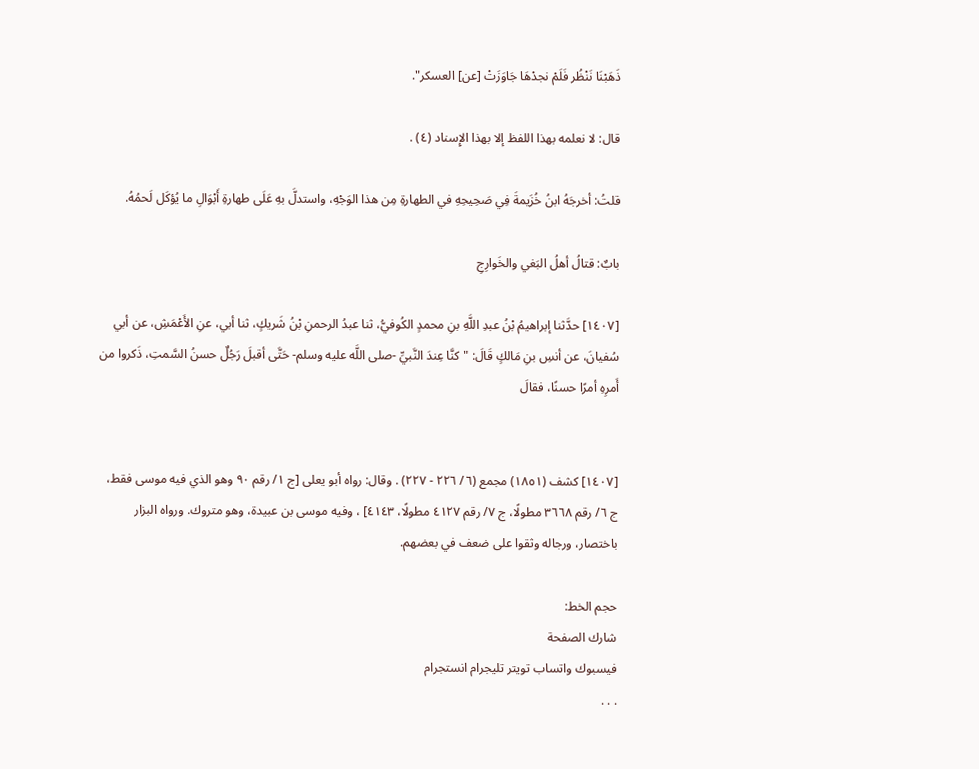ذَهَبْنَا نَنْظُر فَلَمْ نجدْهَا جَاوَزَتْ [عن] العسكر".

قال: لا نعلمه بهذا اللفظ إلا بهذا الإِسناد (٤) .

قلتُ: أخرجَهُ ابنُ خُزَيمةَ فِي صَحِيحِهِ في الطهارةِ مِن هذا الوَجْهِ، واستدلَّ بهِ عَلَى طهارةِ أَبْوَالِ ما يُؤكَل لَحمُهُ.

بابٌ: قتالُ أهلُ البَغي والخَوارِجِ

[١٤٠٧] حدَّثنا إبراهيمُ بْنُ عبدِ اللَّهِ بنِ محمدٍ الكُوفيُّ، ثنا عبدُ الرحمنِ بْنُ شَريكٍ، ثنا أبي، عنِ الأَعْمَشِ، عن أبي سُفيانَ، عن أنسِ بنِ مَالكٍ قَالَ: "كنَّا عِندَ النَّبيِّ -صلى اللَّه عليه وسلم- حَتَّى أقبلَ رَجُلٌ حسنُ السَّمتِ، ذَكروا من أَمرِهِ أمرًا حسنًا، فقالَ


[١٤٠٧] كشف (١٨٥١) مجمع (٦/ ٢٢٦ - ٢٢٧) . وقال: رواه أبو يعلى [ج ١/ رقم ٩٠ وهو الذي فيه موسى فقط، ج ٦/ رقم ٣٦٦٨ مطولًا، ج ٧/ رقم ٤١٢٧ مطولًا، ٤١٤٣] ، وفيه موسى بن عبيدة، وهو متروك. ورواه البزار باختصار، ورجاله وثقوا على ضعف في بعضهم.

حجم الخط:
شارك الصفحة
فيسبوك واتساب تويتر تليجرام انستجرام
. . .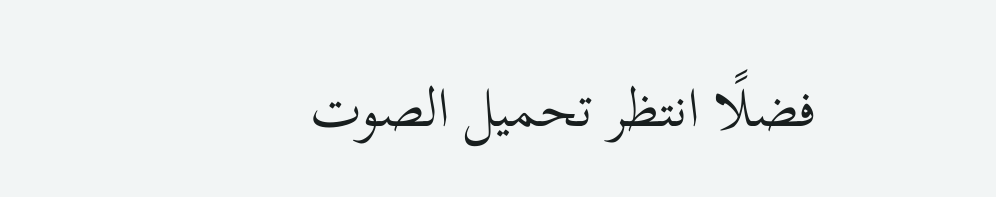فضلًا انتظر تحميل الصوت